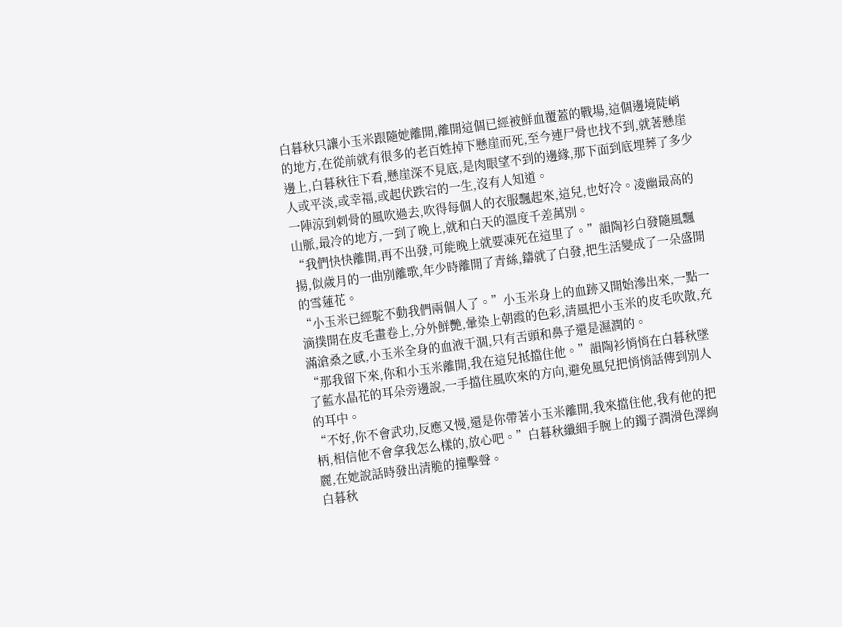白暮秋只讓小玉米跟隨她離開,離開這個已經被鮮血覆蓋的戰場,這個邊境陡峭的地方,在從前就有很多的老百姓掉下懸崖而死,至今連尸骨也找不到,就著懸崖邊上,白暮秋往下看,懸崖深不見底,是肉眼望不到的邊緣,那下面到底埋葬了多少人或平淡,或幸福,或起伏跌宕的一生,沒有人知道。
一陣涼到刺骨的風吹過去,吹得每個人的衣服飄起來,這兒,也好冷。凌幽最高的山脈,最冷的地方,一到了晚上,就和白天的溫度千差萬別。
“我們快快離開,再不出發,可能晚上就要凍死在這里了。”韻陶衫白發隨風飄揚,似歲月的一曲別離歌,年少時離開了青絲,鑄就了白發,把生活變成了一朵盛開的雪蓮花。
“小玉米已經駝不動我們兩個人了。”小玉米身上的血跡又開始滲出來,一點一滴撲開在皮毛畫卷上,分外鮮艷,暈染上朝霞的色彩,清風把小玉米的皮毛吹散,充滿滄桑之感,小玉米全身的血液干涸,只有舌頭和鼻子還是濕潤的。
“那我留下來,你和小玉米離開,我在這兒抵擋住他。”韻陶衫悄悄在白暮秋墜了藍水晶花的耳朵旁邊說,一手擋住風吹來的方向,避免風兒把悄悄話傳到別人的耳中。
“不好,你不會武功,反應又慢,還是你帶著小玉米離開,我來擋住他,我有他的把柄,相信他不會拿我怎么樣的,放心吧。”白暮秋纖細手腕上的鐲子潤滑色澤絢麗,在她說話時發出清脆的撞擊聲。
白暮秋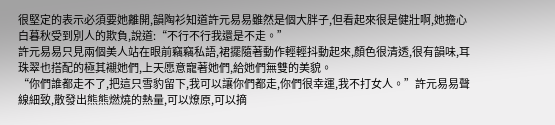很堅定的表示必須要她離開,韻陶衫知道許元易易雖然是個大胖子,但看起來很是健壯啊,她擔心白暮秋受到別人的欺負,說道:“不行不行我還是不走。”
許元易易只見兩個美人站在眼前竊竊私語,裙擺隨著動作輕輕抖動起來,顏色很清透,很有韻味,耳珠翠也搭配的極其襯她們,上天愿意寵著她們,給她們無雙的美貌。
“你們誰都走不了,把這只雪豹留下,我可以讓你們都走,你們很幸運,我不打女人。”許元易易聲線細致,散發出熊熊燃燒的熱量,可以燎原,可以摘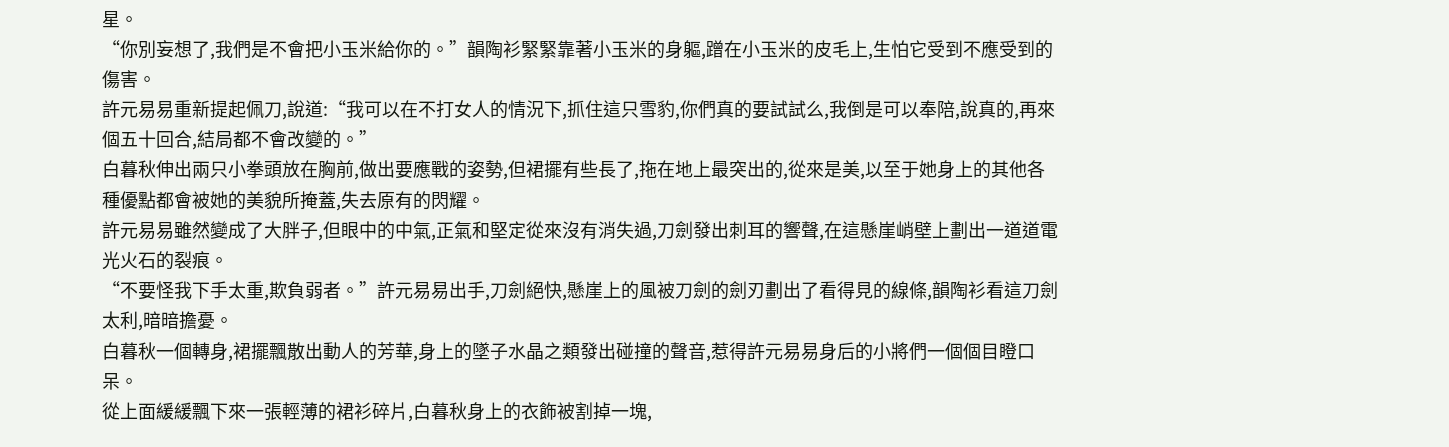星。
“你別妄想了,我們是不會把小玉米給你的。”韻陶衫緊緊靠著小玉米的身軀,蹭在小玉米的皮毛上,生怕它受到不應受到的傷害。
許元易易重新提起佩刀,說道:“我可以在不打女人的情況下,抓住這只雪豹,你們真的要試試么,我倒是可以奉陪,說真的,再來個五十回合,結局都不會改變的。”
白暮秋伸出兩只小拳頭放在胸前,做出要應戰的姿勢,但裙擺有些長了,拖在地上最突出的,從來是美,以至于她身上的其他各種優點都會被她的美貌所掩蓋,失去原有的閃耀。
許元易易雖然變成了大胖子,但眼中的中氣,正氣和堅定從來沒有消失過,刀劍發出刺耳的響聲,在這懸崖峭壁上劃出一道道電光火石的裂痕。
“不要怪我下手太重,欺負弱者。”許元易易出手,刀劍絕快,懸崖上的風被刀劍的劍刃劃出了看得見的線條,韻陶衫看這刀劍太利,暗暗擔憂。
白暮秋一個轉身,裙擺飄散出動人的芳華,身上的墜子水晶之類發出碰撞的聲音,惹得許元易易身后的小將們一個個目瞪口呆。
從上面緩緩飄下來一張輕薄的裙衫碎片,白暮秋身上的衣飾被割掉一塊,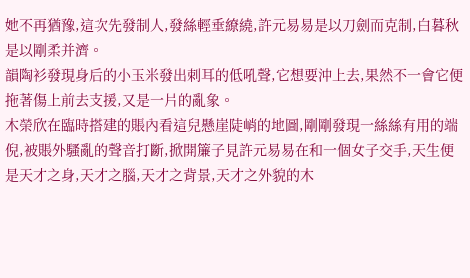她不再猶豫,這次先發制人,發絲輕垂繚繞,許元易易是以刀劍而克制,白暮秋是以剛柔并濟。
韻陶衫發現身后的小玉米發出刺耳的低吼聲,它想要沖上去,果然不一會它便拖著傷上前去支援,又是一片的亂象。
木榮欣在臨時搭建的賬內看這兒懸崖陡峭的地圖,剛剛發現一絲絲有用的端倪,被賬外騷亂的聲音打斷,掀開簾子見許元易易在和一個女子交手,天生便是天才之身,天才之腦,天才之背景,天才之外貌的木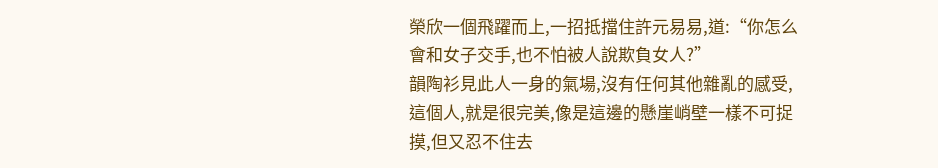榮欣一個飛躍而上,一招抵擋住許元易易,道:“你怎么會和女子交手,也不怕被人說欺負女人?”
韻陶衫見此人一身的氣場,沒有任何其他雜亂的感受,這個人,就是很完美,像是這邊的懸崖峭壁一樣不可捉摸,但又忍不住去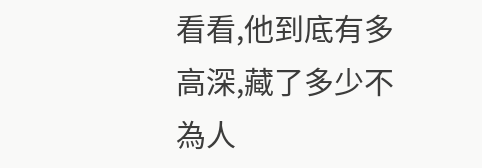看看,他到底有多高深,藏了多少不為人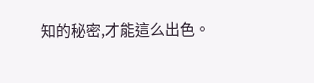知的秘密,才能這么出色。